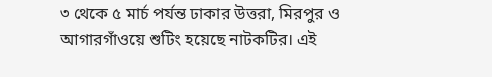৩ থেকে ৫ মার্চ পর্যন্ত ঢাকার উত্তরা, মিরপুর ও আগারগাঁওয়ে শুটিং হয়েছে নাটকটির। এই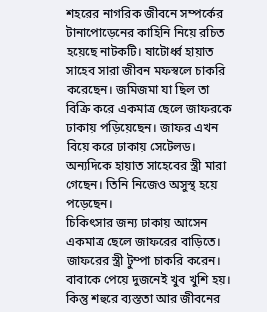শহরের নাগরিক জীবনে সম্পর্কের টানাপোড়েনের কাহিনি নিয়ে রচিত হয়েছে নাটকটি। ষাটোর্ধ্ব হায়াত সাহেব সারা জীবন মফস্বলে চাকরি করেছেন। জমিজমা যা ছিল তা বিক্রি করে একমাত্র ছেলে জাফরকে ঢাকায় পড়িয়েছেন। জাফর এখন বিয়ে করে ঢাকায় সেটেলড। অন্যদিকে হায়াত সাহেবের স্ত্রী মারা গেছেন। তিনি নিজেও অসুস্থ হয়ে পড়েছেন।
চিকিৎসার জন্য ঢাকায় আসেন একমাত্র ছেলে জাফরের বাড়িতে। জাফরের স্ত্রী টুম্পা চাকরি করেন। বাবাকে পেয়ে দুজনেই খুব খুশি হয়। কিন্তু শহুরে ব্যস্ততা আর জীবনের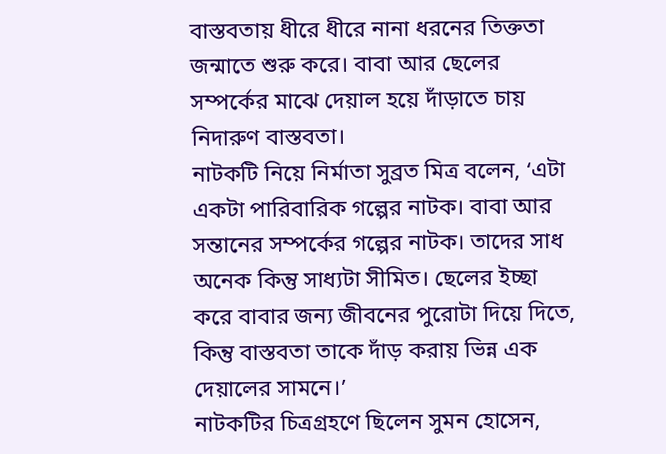বাস্তবতায় ধীরে ধীরে নানা ধরনের তিক্ততা জন্মাতে শুরু করে। বাবা আর ছেলের সম্পর্কের মাঝে দেয়াল হয়ে দাঁড়াতে চায় নিদারুণ বাস্তবতা।
নাটকটি নিয়ে নির্মাতা সুব্রত মিত্র বলেন, ‘এটা একটা পারিবারিক গল্পের নাটক। বাবা আর সন্তানের সম্পর্কের গল্পের নাটক। তাদের সাধ অনেক কিন্তু সাধ্যটা সীমিত। ছেলের ইচ্ছা করে বাবার জন্য জীবনের পুরোটা দিয়ে দিতে, কিন্তু বাস্তবতা তাকে দাঁড় করায় ভিন্ন এক দেয়ালের সামনে।’
নাটকটির চিত্রগ্রহণে ছিলেন সুমন হোসেন,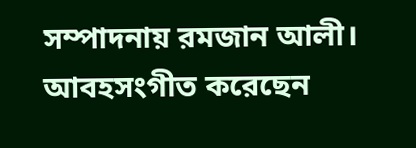সম্পাদনায় রমজান আলী। আবহসংগীত করেছেন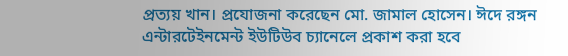প্রত্যয় খান। প্রযোজনা করেছেন মো. জামাল হোসেন। ঈদে রঙ্গন এন্টারটেইনমেন্ট ইউটিউব চ্যানেলে প্রকাশ করা হবে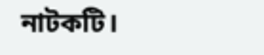নাটকটি।